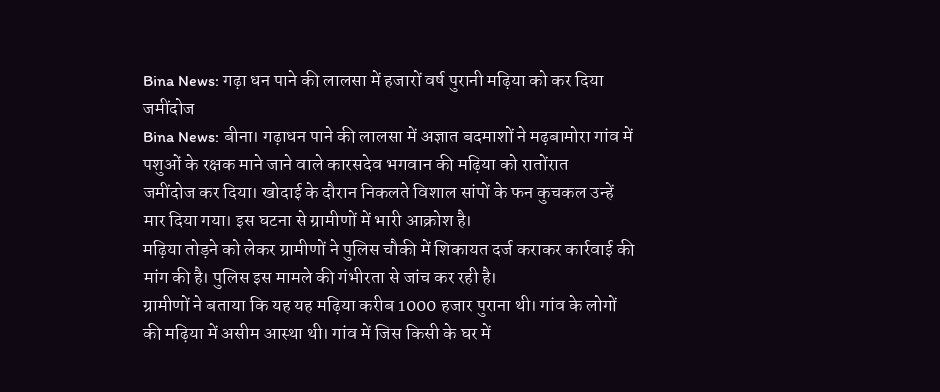Bina News: गढ़ा धन पाने की लालसा में हजारों वर्ष पुरानी मढ़िया को कर दिया जमींदोज
Bina News: बीना। गढ़ाधन पाने की लालसा में अज्ञात बदमाशों ने मढ़बामोरा गांव में पशुओं के रक्षक माने जाने वाले कारसदेव भगवान की मढ़िया को रातोंरात
जमींदोज कर दिया। खोदाई के दौरान निकलते विशाल सांपों के फन कुचकल उन्हें मार दिया गया। इस घटना से ग्रामीणों में भारी आक्रोश है।
मढ़िया तोड़ने को लेकर ग्रामीणों ने पुलिस चौकी में शिकायत दर्ज कराकर कार्रवाई की मांग की है। पुलिस इस मामले की गंभीरता से जांच कर रही है।
ग्रामीणों ने बताया कि यह यह मढ़िया करीब 1000 हजार पुराना थी। गांव के लोगों की मढ़िया में असीम आस्था थी। गांव में जिस किसी के घर में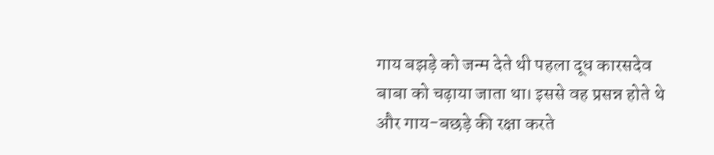गाय बझड़े को जन्म देते थी पहला दूध कारसदेव बाबा को चढ़ाया जाता था। इससे वह प्रसन्न होते थे और गाय-बछड़े की रक्षा करते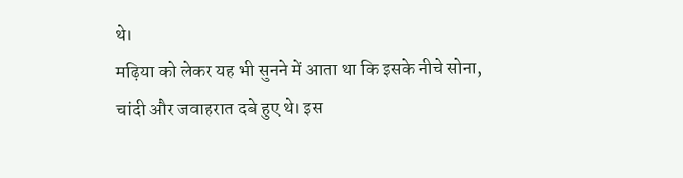थे।
मढ़िया को लेकर यह भी सुनने में आता था कि इसके नीचे सोना, चांदी और जवाहरात दबे हुए थे। इस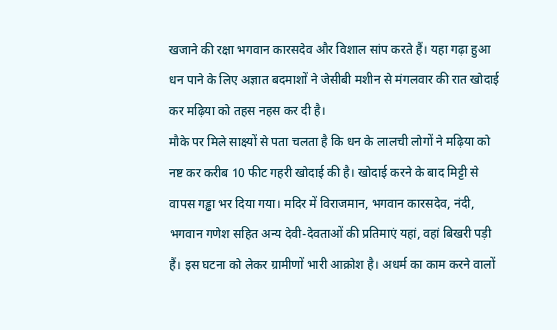खजाने की रक्षा भगवान कारसदेव और विशाल सांप करते हैं। यहा गढ़ा हुआ धन पाने के लिए अज्ञात बदमाशों ने जेसीबी मशीन से मंगलवार की रात खोदाई कर मढ़िया को तहस नहस कर दी है।
मौके पर मिले साक्ष्यों से पता चलता है कि धन के लालची लोगों ने मढ़िया को नष्ट कर करीब 10 फीट गहरी खोदाई की है। खोदाई करने के बाद मिट्टी से वापस गड्ढा भर दिया गया। मदिर में विराजमान, भगवान कारसदेव, नंदी, भगवान गणेश सहित अन्य देवी-देवताओं की प्रतिमाएं यहां, वहां बिखरी पड़ी हैं। इस घटना को लेकर ग्रामीणों भारी आक्रोश है। अधर्म का काम करने वालों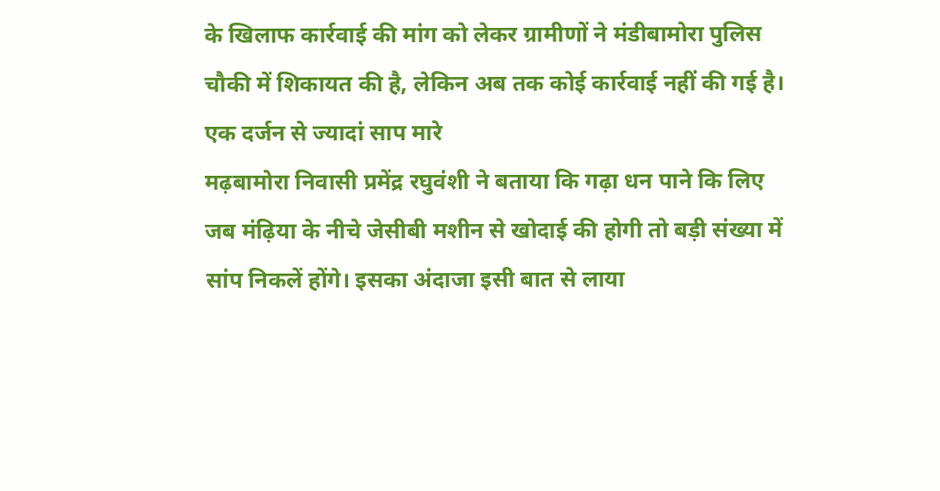के खिलाफ कार्रवाई की मांग को लेकर ग्रामीणों ने मंडीबामोरा पुलिस चौकी में शिकायत की है, लेकिन अब तक कोई कार्रवाई नहीं की गई है।
एक दर्जन से ज्यादां साप मारे
मढ़बामोरा निवासी प्रमेंद्र रघुवंशी ने बताया कि गढ़ा धन पाने कि लिए जब मंढ़िया के नीचे जेसीबी मशीन से खोदाई की होगी तो बड़ी संख्या में सांप निकलें होंगे। इसका अंदाजा इसी बात से लाया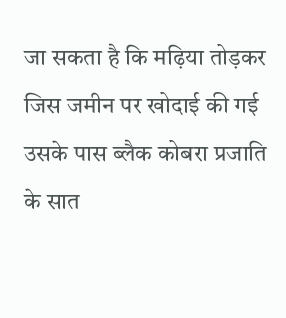जा सकता है कि मढ़िया तोड़कर जिस जमीन पर खोदाई की गई उसके पास ब्लैक कोबरा प्रजाति के सात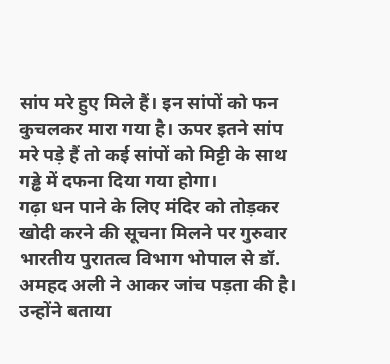सांप मरे हुए मिले हैं। इन सांपों को फन कुचलकर मारा गया है। ऊपर इतने सांप मरे पड़े हैं तो कई सांपों को मिट्टी के साथ गड्ढे में दफना दिया गया होगा।
गढ़ा धन पाने के लिए मंदिर को तोड़कर खोदी करने की सूचना मिलने पर गुरुवार भारतीय पुरातत्व विभाग भोपाल से डॉ. अमहद अली ने आकर जांच पड़ता की है। उन्होंने बताया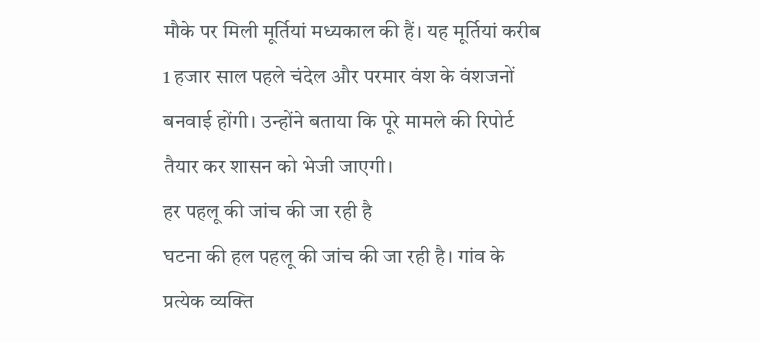मौके पर मिली मूर्तियां मध्यकाल की हैं। यह मूर्तियां करीब 1 हजार साल पहले चंदेल और परमार वंश के वंशजनों बनवाई होंगी। उन्होंने बताया कि पूरे मामले की रिपोर्ट तैयार कर शासन को भेजी जाएगी।
हर पहलू की जांच की जा रही है
घटना की हल पहलू की जांच की जा रही है। गांव के प्रत्येक व्यक्ति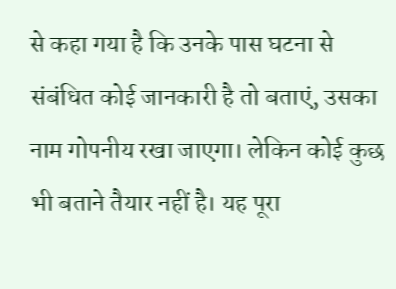से कहा गया है कि उनके पास घटना से संबंधित कोई जानकारी है तो बताएं, उसका नाम गोपनीय रखा जाएगा। लेकिन कोई कुछ भी बताने तैयार नहीं है। यह पूरा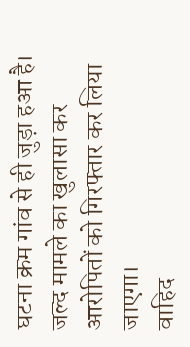घटना क्रम गांव से ही जुड़ा हआ है। जल्द मामले का खुलासा कर आरोपितों को गिरफ्तार कर लिया जाएगा।
वाहिद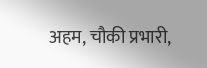अहम, चौकी प्रभारी,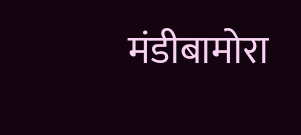मंडीबामोरा